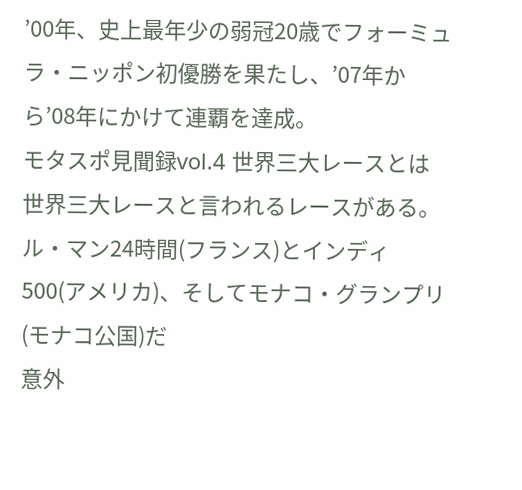’00年、史上最年少の弱冠20歳でフォーミュラ・ニッポン初優勝を果たし、’07年から’08年にかけて連覇を達成。
モタスポ見聞録vol.4 世界三大レースとは
世界三大レースと言われるレースがある。ル・マン24時間(フランス)とインディ500(アメリカ)、そしてモナコ・グランプリ(モナコ公国)だ
意外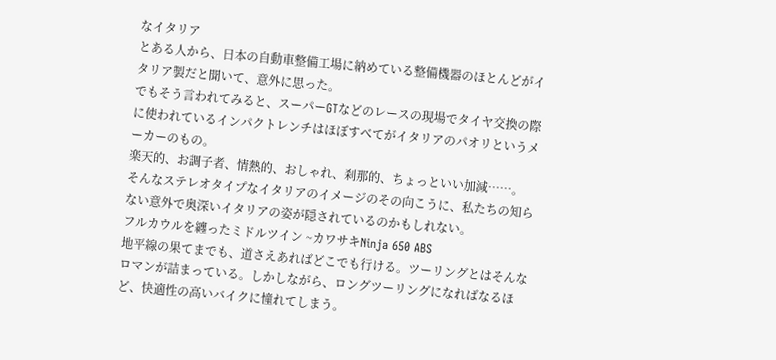なイタリア
とある人から、日本の自動車整備工場に納めている整備機器のほとんどがイタリア製だと聞いて、意外に思った。
でもそう言われてみると、スーパーGTなどのレースの現場でタイヤ交換の際に使われているインパクトレンチはほぼすべてがイタリアのパオリというメーカーのもの。
楽天的、お調子者、情熱的、おしゃれ、刹那的、ちょっといい加減……。
そんなステレオタイプなイタリアのイメージのその向こうに、私たちの知らない意外で奥深いイタリアの姿が隠されているのかもしれない。
フルカウルを纏ったミドルツイン ~カワサキNinja 650 ABS
地平線の果てまでも、道さえあればどこでも行ける。ツーリングとはそんなロマンが詰まっている。しかしながら、ロングツーリングになればなるほど、快適性の高いバイクに憧れてしまう。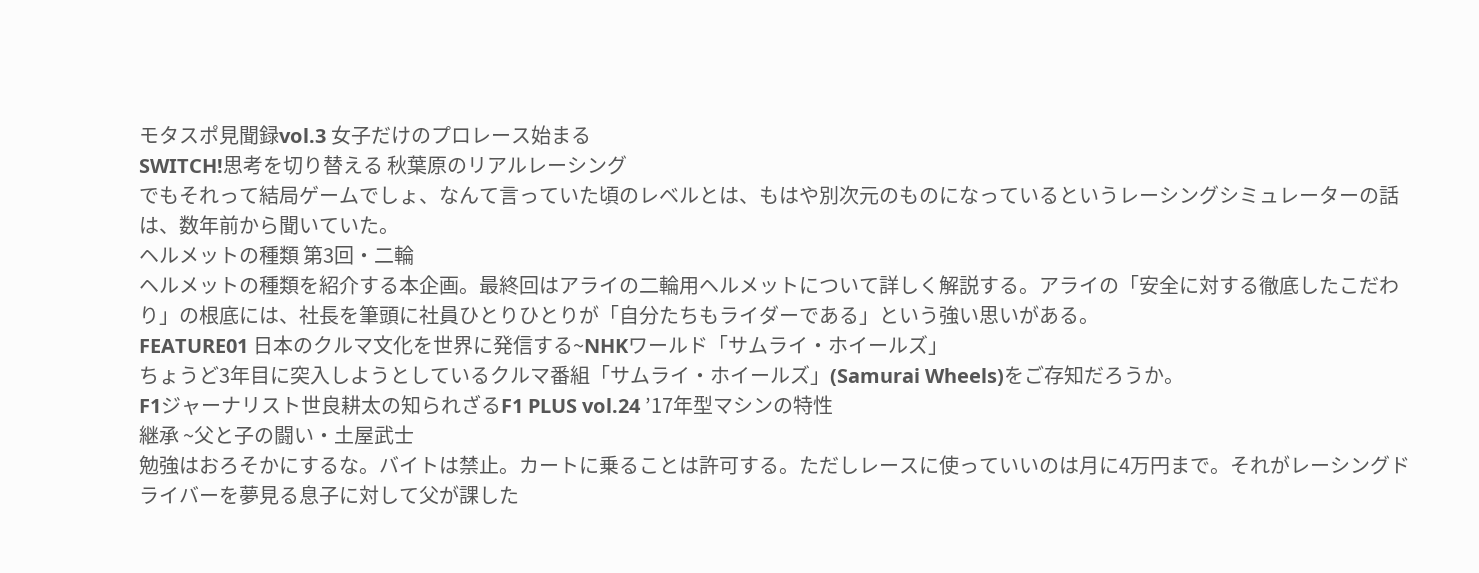モタスポ見聞録vol.3 女子だけのプロレース始まる
SWITCH!思考を切り替える 秋葉原のリアルレーシング
でもそれって結局ゲームでしょ、なんて言っていた頃のレベルとは、もはや別次元のものになっているというレーシングシミュレーターの話は、数年前から聞いていた。
ヘルメットの種類 第3回・二輪
ヘルメットの種類を紹介する本企画。最終回はアライの二輪用ヘルメットについて詳しく解説する。アライの「安全に対する徹底したこだわり」の根底には、社長を筆頭に社員ひとりひとりが「自分たちもライダーである」という強い思いがある。
FEATURE01 日本のクルマ文化を世界に発信する~NHKワールド「サムライ・ホイールズ」
ちょうど3年目に突入しようとしているクルマ番組「サムライ・ホイールズ」(Samurai Wheels)をご存知だろうか。
F1ジャーナリスト世良耕太の知られざるF1 PLUS vol.24 ’17年型マシンの特性
継承 ~父と子の闘い・土屋武士
勉強はおろそかにするな。バイトは禁止。カートに乗ることは許可する。ただしレースに使っていいのは月に4万円まで。それがレーシングドライバーを夢見る息子に対して父が課した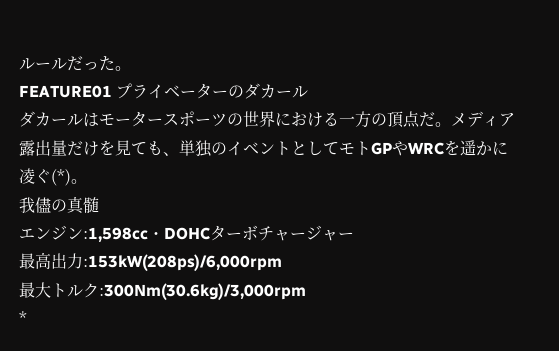ルールだった。
FEATURE01 プライベーターのダカール
ダカールはモータースポーツの世界における一方の頂点だ。メディア露出量だけを見ても、単独のイベントとしてモトGPやWRCを遥かに凌ぐ(*)。
我儘の真髄
エンジン:1,598cc・DOHCターボチャージャー
最高出力:153kW(208ps)/6,000rpm
最大トルク:300Nm(30.6kg)/3,000rpm
*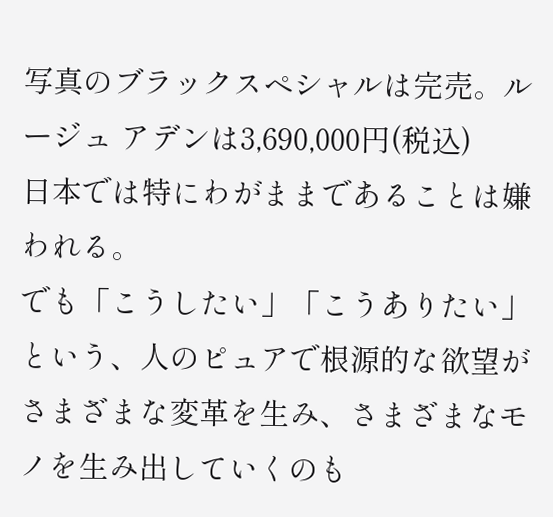写真のブラックスペシャルは完売。ルージュ アデンは3,690,000円(税込)
日本では特にわがままであることは嫌われる。
でも「こうしたい」「こうありたい」という、人のピュアで根源的な欲望がさまざまな変革を生み、さまざまなモノを生み出していくのも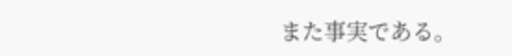また事実である。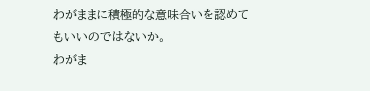わがままに積極的な意味合いを認めてもいいのではないか。
わがま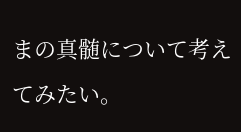まの真髄について考えてみたい。